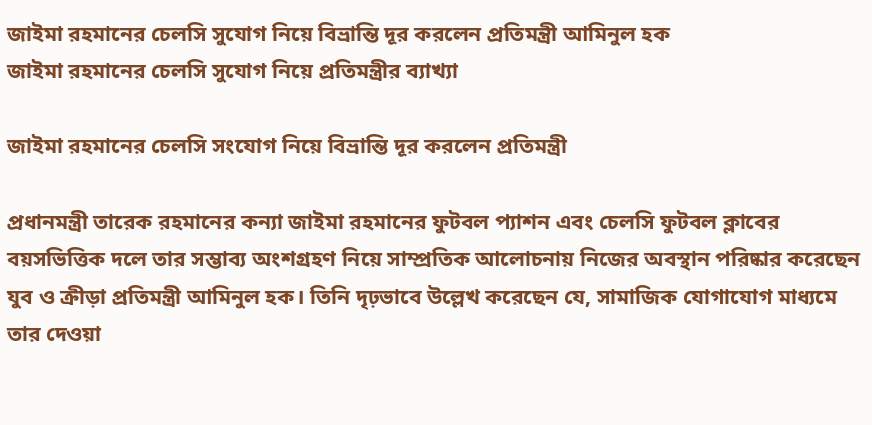জাইমা রহমানের চেলসি সুযোগ নিয়ে বিভ্রান্তি দূর করলেন প্রতিমন্ত্রী আমিনুল হক
জাইমা রহমানের চেলসি সুযোগ নিয়ে প্রতিমন্ত্রীর ব্যাখ্যা

জাইমা রহমানের চেলসি সংযোগ নিয়ে বিভ্রান্তি দূর করলেন প্রতিমন্ত্রী

প্রধানমন্ত্রী তারেক রহমানের কন্যা জাইমা রহমানের ফুটবল প্যাশন এবং চেলসি ফুটবল ক্লাবের বয়সভিত্তিক দলে তার সম্ভাব্য অংশগ্রহণ নিয়ে সাম্প্রতিক আলোচনায় নিজের অবস্থান পরিষ্কার করেছেন যুব ও ক্রীড়া প্রতিমন্ত্রী আমিনুল হক। তিনি দৃঢ়ভাবে উল্লেখ করেছেন যে, সামাজিক যোগাযোগ মাধ্যমে তার দেওয়া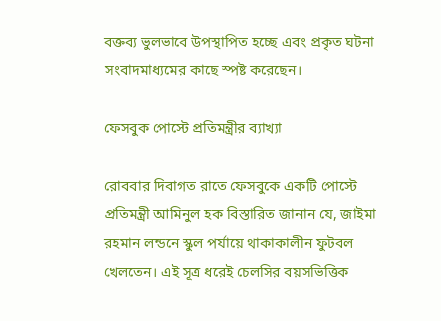বক্তব্য ভুলভাবে উপস্থাপিত হচ্ছে এবং প্রকৃত ঘটনা সংবাদমাধ্যমের কাছে স্পষ্ট করেছেন।

ফেসবুক পোস্টে প্রতিমন্ত্রীর ব্যাখ্যা

রোববার দিবাগত রাতে ফেসবুকে একটি পোস্টে প্রতিমন্ত্রী আমিনুল হক বিস্তারিত জানান যে, জাইমা রহমান লন্ডনে স্কুল পর্যায়ে থাকাকালীন ফুটবল খেলতেন। এই সূত্র ধরেই চেলসির বয়সভিত্তিক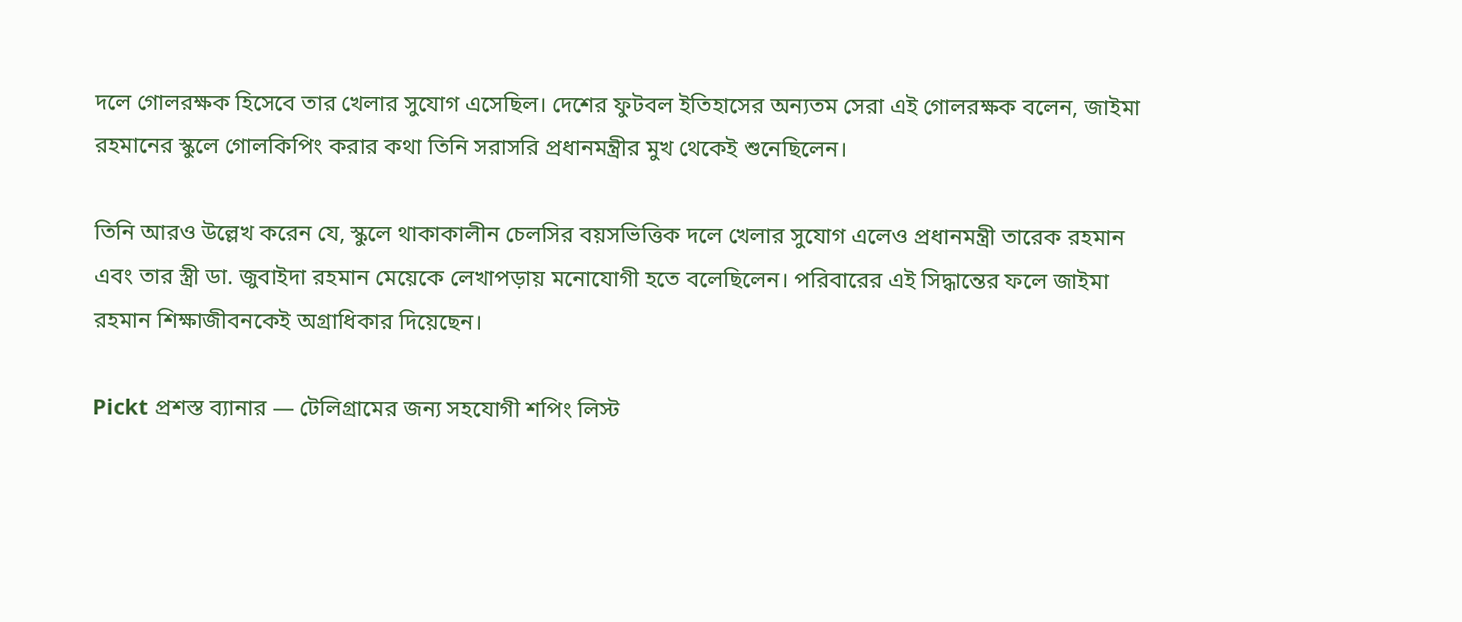দলে গোলরক্ষক হিসেবে তার খেলার সুযোগ এসেছিল। দেশের ফুটবল ইতিহাসের অন্যতম সেরা এই গোলরক্ষক বলেন, জাইমা রহমানের স্কুলে গোলকিপিং করার কথা তিনি সরাসরি প্রধানমন্ত্রীর মুখ থেকেই শুনেছিলেন।

তিনি আরও উল্লেখ করেন যে, স্কুলে থাকাকালীন চেলসির বয়সভিত্তিক দলে খেলার সুযোগ এলেও প্রধানমন্ত্রী তারেক রহমান এবং তার স্ত্রী ডা. জুবাইদা রহমান মেয়েকে লেখাপড়ায় মনোযোগী হতে বলেছিলেন। পরিবারের এই সিদ্ধান্তের ফলে জাইমা রহমান শিক্ষাজীবনকেই অগ্রাধিকার দিয়েছেন।

Pickt প্রশস্ত ব্যানার — টেলিগ্রামের জন্য সহযোগী শপিং লিস্ট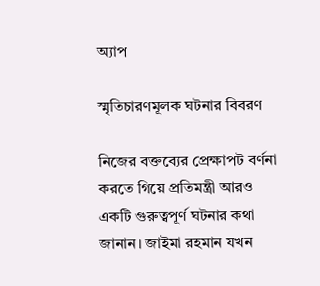অ্যাপ

স্মৃতিচারণমূলক ঘটনার বিবরণ

নিজের বক্তব্যের প্রেক্ষাপট বর্ণনা করতে গিয়ে প্রতিমন্ত্রী আরও একটি গুরুত্বপূর্ণ ঘটনার কথা জানান। জাইমা রহমান যখন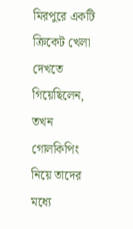মিরপুরে একটি ক্রিকেট খেলা দেখতে গিয়েছিলেন, তখন গোলকিপিং নিয়ে তাদের মধ্যে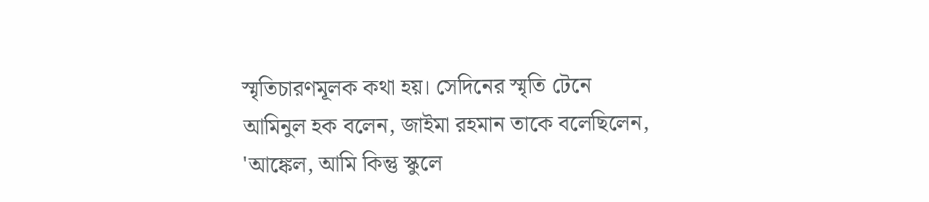স্মৃতিচারণমূলক কথা হয়। সেদিনের স্মৃতি টেনে আমিনুল হক বলেন, জাইমা রহমান তাকে বলেছিলেন, 'আঙ্কেল, আমি কিন্তু স্কুলে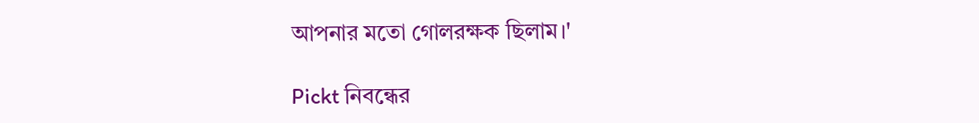আপনার মতো গোলরক্ষক ছিলাম।'

Pickt নিবন্ধের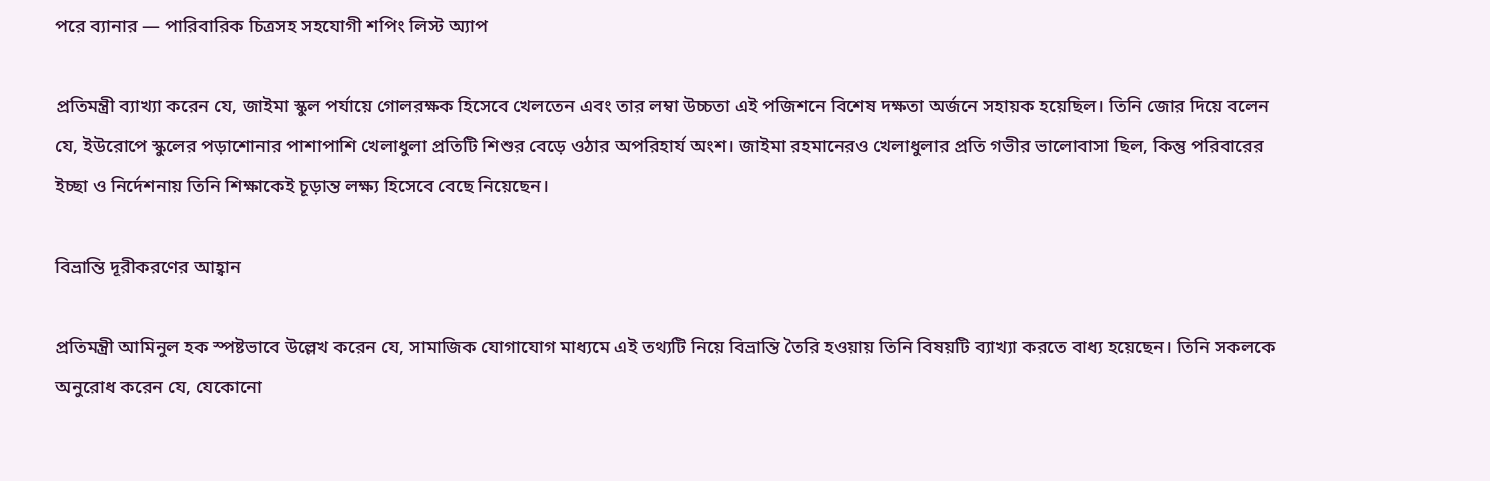পরে ব্যানার — পারিবারিক চিত্রসহ সহযোগী শপিং লিস্ট অ্যাপ

প্রতিমন্ত্রী ব্যাখ্যা করেন যে, জাইমা স্কুল পর্যায়ে গোলরক্ষক হিসেবে খেলতেন এবং তার লম্বা উচ্চতা এই পজিশনে বিশেষ দক্ষতা অর্জনে সহায়ক হয়েছিল। তিনি জোর দিয়ে বলেন যে, ইউরোপে স্কুলের পড়াশোনার পাশাপাশি খেলাধুলা প্রতিটি শিশুর বেড়ে ওঠার অপরিহার্য অংশ। জাইমা রহমানেরও খেলাধুলার প্রতি গভীর ভালোবাসা ছিল, কিন্তু পরিবারের ইচ্ছা ও নির্দেশনায় তিনি শিক্ষাকেই চূড়ান্ত লক্ষ্য হিসেবে বেছে নিয়েছেন।

বিভ্রান্তি দূরীকরণের আহ্বান

প্রতিমন্ত্রী আমিনুল হক স্পষ্টভাবে উল্লেখ করেন যে, সামাজিক যোগাযোগ মাধ্যমে এই তথ্যটি নিয়ে বিভ্রান্তি তৈরি হওয়ায় তিনি বিষয়টি ব্যাখ্যা করতে বাধ্য হয়েছেন। তিনি সকলকে অনুরোধ করেন যে, যেকোনো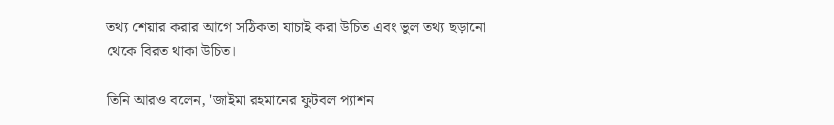তথ্য শেয়ার করার আগে সঠিকতা যাচাই করা উচিত এবং ভুল তথ্য ছড়ানো থেকে বিরত থাকা উচিত।

তিনি আরও বলেন, 'জাইমা রহমানের ফুটবল প্যাশন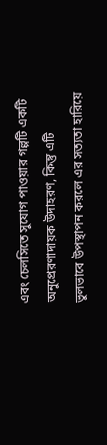এবং চেলসিতে সুযোগ পাওয়ার গল্পটি একটি অনুপ্রেরণাদায়ক উদাহরণ, কিন্তু এটি ভুলভাবে উপস্থাপন করলে এর সত্যতা হারিয়ে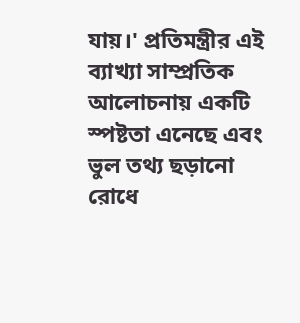যায়।' প্রতিমন্ত্রীর এই ব্যাখ্যা সাম্প্রতিক আলোচনায় একটি স্পষ্টতা এনেছে এবং ভুল তথ্য ছড়ানো রোধে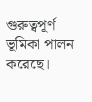গুরুত্বপূর্ণ ভূমিকা পালন করেছে।